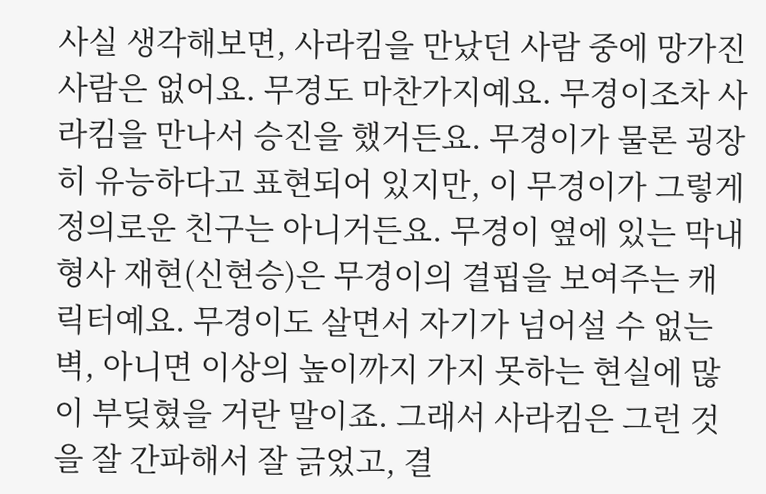사실 생각해보면, 사라킴을 만났던 사람 중에 망가진 사람은 없어요. 무경도 마찬가지예요. 무경이조차 사라킴을 만나서 승진을 했거든요. 무경이가 물론 굉장히 유능하다고 표현되어 있지만, 이 무경이가 그렇게 정의로운 친구는 아니거든요. 무경이 옆에 있는 막내 형사 재현(신현승)은 무경이의 결핍을 보여주는 캐릭터예요. 무경이도 살면서 자기가 넘어설 수 없는 벽, 아니면 이상의 높이까지 가지 못하는 현실에 많이 부딪혔을 거란 말이죠. 그래서 사라킴은 그런 것을 잘 간파해서 잘 긁었고, 결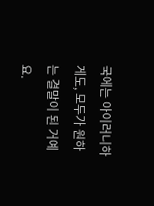국에는 아이러니하게도, 모두가 원하는 결말이 된 거예요.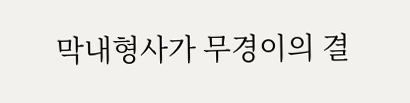막내형사가 무경이의 결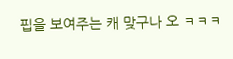핍을 보여주는 캐 맞구나 오 ㅋㅋㅋ